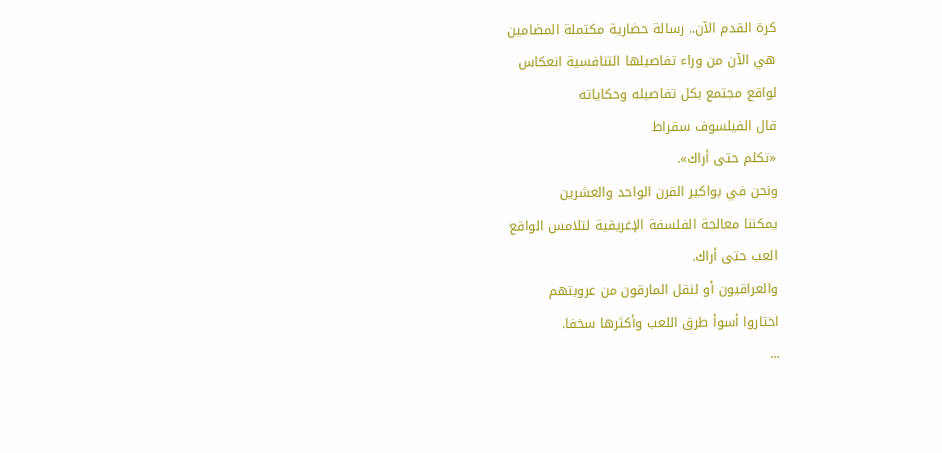كرة القدم الآن.. رسالة حضارية مكتملة المضامين
هي الآن من وراء تفاصيلها التنافسية انعكاس
لواقع مجتمع بكل تفاصيله وحكاياته
قال الفيلسوف سقراط
«تكلم حتى أراك».
ونحن في بواكير القرن الواحد والعشرين
يمكننا معالجة الفلسفة الإغريقية لتلامس الواقع
العب حتى أراك.
والعراقيون أو لنقل المارقون من عروبتهم
اختاروا أسوأ طرق اللعب وأكثرها سخفا.
...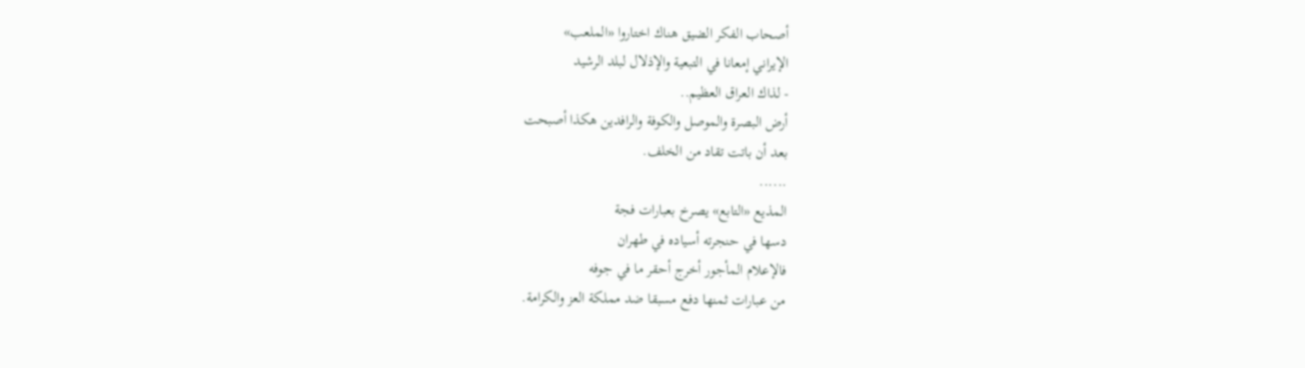أصحاب الفكر الضيق هناك اختاروا «الملعب»
الإيراني إمعانا في التبعية والإذلال لبلد الرشيد
- لذاك العراق العظيم..
أرض البصرة والموصل والكوفة والرافدين هكذا أصبحت
بعد أن باتت تقاد من الخلف.
......
المذيع «التابع» يصرخ بعبارات فجة
دسها في حنجرته أسياده في طهران
فالإعلام المأجور أخرج أحقر ما في جوفه
من عبارات ثمنها دفع مسبقا ضد مملكة العز والكرامة.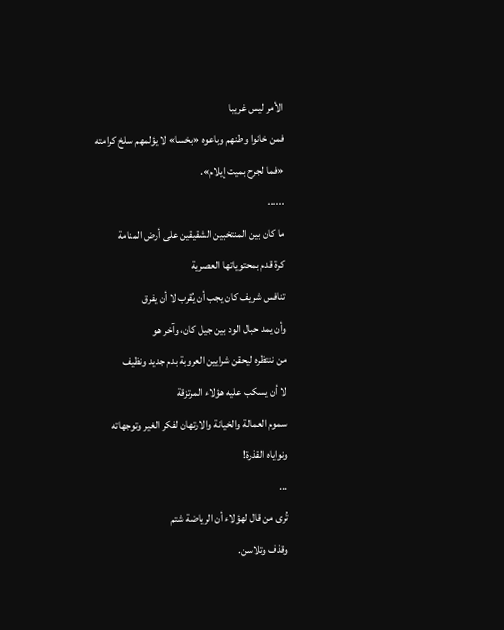الأمر ليس غريبا
فمن خانوا وطنهم وباعوه «بخسا» لا يؤلمهم سلخ كرامته
«فما لجرح بميت إيلام».
......
ما كان بين المنتخبين الشقيقين على أرض المنامة
كرة قدم بمحتوياتها العصرية
تنافس شريف كان يجب أن يُقرب لا أن يفرق
وأن يمد حبال الود بين جيل كان، وآخر هو
من ننتظره ليحقن شرايين العروبة بدم جديد ونظيف
لا أن يسكب عليه هؤلاء المرتزقة
سموم العمالة والخيانة والارتهان لفكر الغير وتوجهاته
ونواياه القذرة!
...
تُرى من قال لهؤلاء أن الرياضة شتم
وقذف وتلاسن.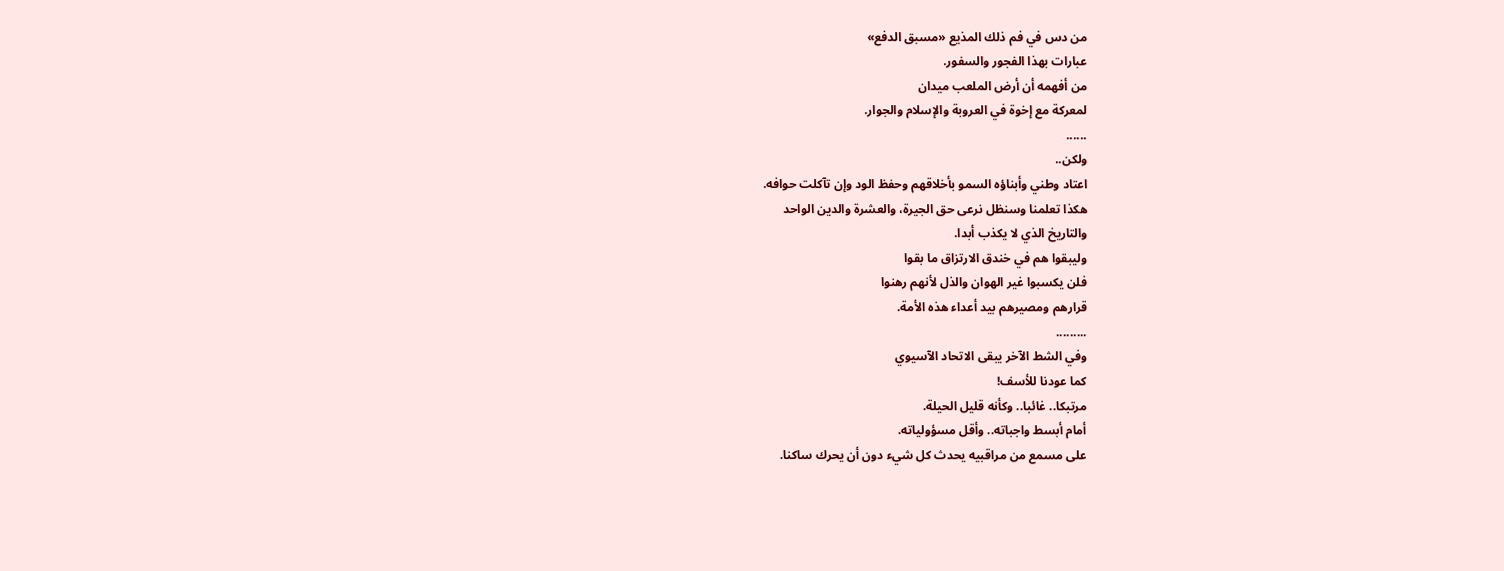من دس في فم ذلك المذيع «مسبق الدفع»
عبارات بهذا الفجور والسفور.
من أفهمه أن أرض الملعب ميدان
لمعركة مع إخوة في العروبة والإسلام والجوار.
......
ولكن..
اعتاد وطني وأبناؤه السمو بأخلاقهم وحفظ الود وإن تآكلت حوافه.
هكذا تعلمنا وسنظل نرعى حق الجيرة، والعشرة والدين الواحد
والتاريخ الذي لا يكذب أبدا.
وليبقوا هم في خندق الارتزاق ما بقوا
فلن يكسبوا غير الهوان والذل لأنهم رهنوا
قرارهم ومصيرهم بيد أعداء هذه الأمة.
.........
وفي الشط الآخر يبقى الاتحاد الآسيوي
كما عودنا للأسف!
مرتبكا.. غائبا.. وكأنه قليل الحيلة.
أمام أبسط واجباته.. وأقل مسؤولياته.
على مسمع من مراقبيه يحدث كل شيء دون أن يحرك ساكنا.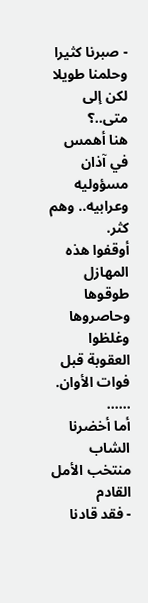- صبرنا كثيرا وحلمنا طويلا لكن إلى متى..؟
هنا أهمس في آذان مسؤوليه وعرابيه.. وهم كثر.
أوقفوا هذه المهازل
طوقوها وحاصروها وغلظوا العقوبة قبل فوات الأوان.
......
أما أخضرنا الشاب
منتخب الأمل القادم
- فقد قادنا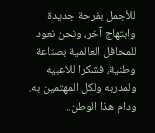للأجمل بفرحة جديدة وابتهاج آخر، ونحن نعود للمحافل العالمية بصناعة وطنية، فشكرا للاعبيه ولمدربه ولكل المهتمين به.
ودام هذا الوطن..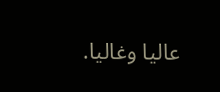عاليا وغاليا.